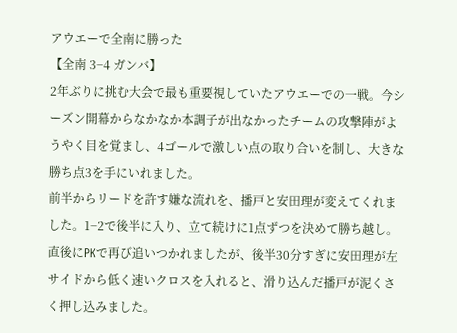アウエーで全南に勝った
【全南 3−4 ガンバ】
2年ぶりに挑む大会で最も重要視していたアウエーでの一戦。今シーズン開幕からなかなか本調子が出なかったチームの攻撃陣がようやく目を覚まし、4ゴールで激しい点の取り合いを制し、大きな勝ち点3を手にいれました。
前半からリードを許す嫌な流れを、播戸と安田理が変えてくれました。1−2で後半に入り、立て続けに1点ずつを決めて勝ち越し。
直後にPKで再び追いつかれましたが、後半30分すぎに安田理が左サイドから低く速いクロスを入れると、滑り込んだ播戸が泥くさく押し込みました。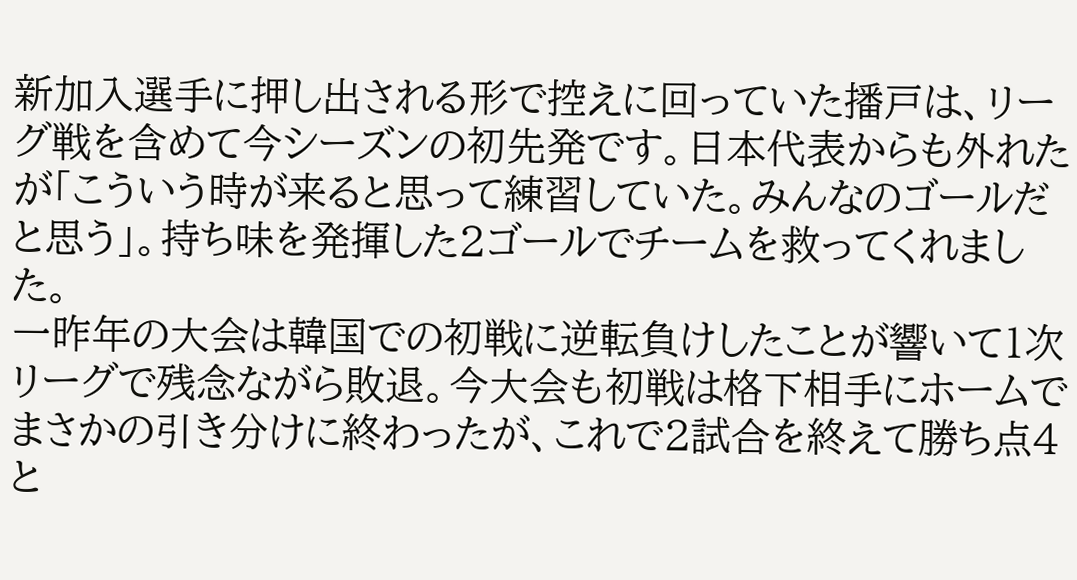新加入選手に押し出される形で控えに回っていた播戸は、リーグ戦を含めて今シーズンの初先発です。日本代表からも外れたが「こういう時が来ると思って練習していた。みんなのゴールだと思う」。持ち味を発揮した2ゴールでチームを救ってくれました。
一昨年の大会は韓国での初戦に逆転負けしたことが響いて1次リーグで残念ながら敗退。今大会も初戦は格下相手にホームでまさかの引き分けに終わったが、これで2試合を終えて勝ち点4と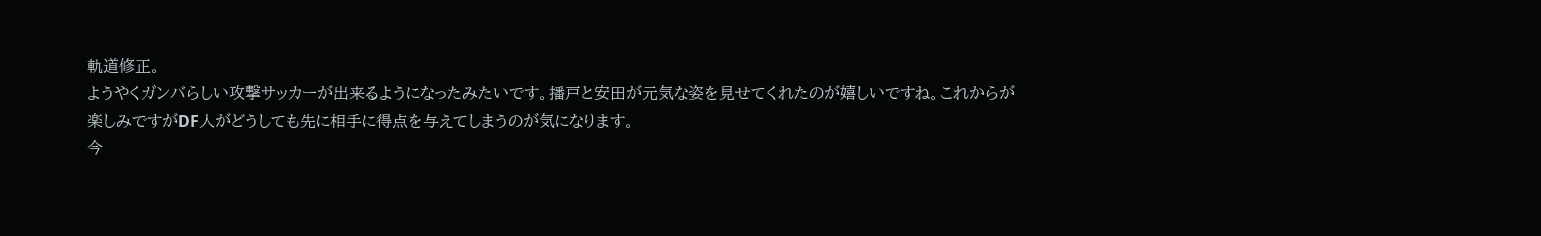軌道修正。
ようやくガンバらしい攻撃サッカーが出来るようになったみたいです。播戸と安田が元気な姿を見せてくれたのが嬉しいですね。これからが楽しみですがDF人がどうしても先に相手に得点を与えてしまうのが気になります。
今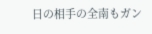日の相手の全南もガン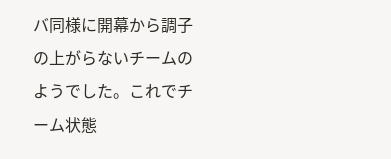バ同様に開幕から調子の上がらないチームのようでした。これでチーム状態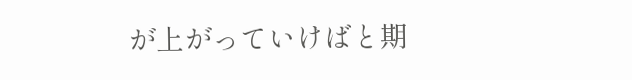が上がっていけばと期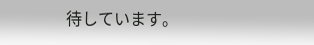待しています。